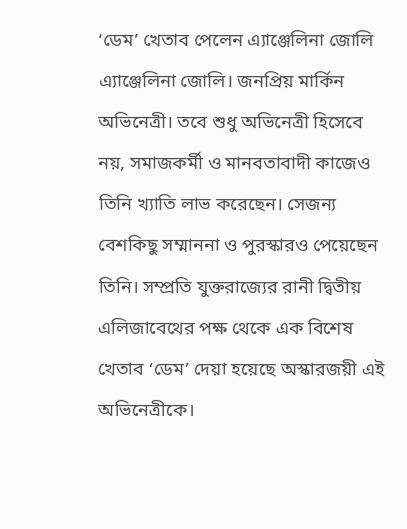‘ডেম’ খেতাব পেলেন এ্যাঞ্জেলিনা জোলি
এ্যাঞ্জেলিনা জোলি। জনপ্রিয় মার্কিন অভিনেত্রী। তবে শুধু অভিনেত্রী হিসেবে নয়, সমাজকর্মী ও মানবতাবাদী কাজেও তিনি খ্যাতি লাভ করেছেন। সেজন্য বেশকিছু সম্মাননা ও পুরস্কারও পেয়েছেন তিনি। সম্প্রতি যুক্তরাজ্যের রানী দ্বিতীয় এলিজাবেথের পক্ষ থেকে এক বিশেষ খেতাব ‘ডেম’ দেয়া হয়েছে অস্কারজয়ী এই অভিনেত্রীকে।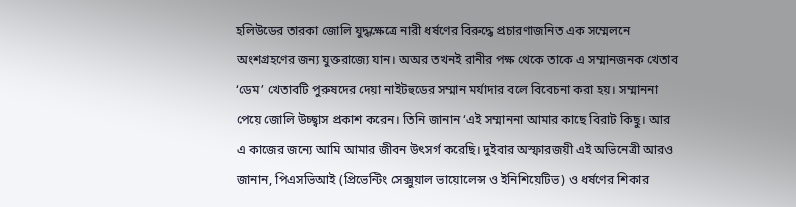হলিউডের তারকা জোলি যুদ্ধক্ষেত্রে নারী ধর্ষণের বিরুদ্ধে প্রচারণাজনিত এক সম্মেলনে অংশগ্রহণের জন্য যুক্তরাজ্যে যান। অঅর তখনই রানীর পক্ষ থেকে তাকে এ সম্মানজনক খেতাব ‘ডেম’ খেতাবটি পুরুষদের দেয়া নাইটহুডের সম্মান মর্যাদার বলে বিবেচনা করা হয়। সম্মাননা পেয়ে জোলি উচ্ছ্বাস প্রকাশ করেন। তিনি জানান ‘এই সম্মাননা আমার কাছে বিরাট কিছু। আর এ কাজের জন্যে আমি আমার জীবন উৎসর্গ করেছি। দুইবার অস্ফারজয়ী এই অভিনেত্রী আরও জানান, পিএসভিআই (প্রিভেন্টিং সেক্সুয়াল ভায়োলেন্স ও ইনিশিয়েটিভ) ও ধর্ষণের শিকার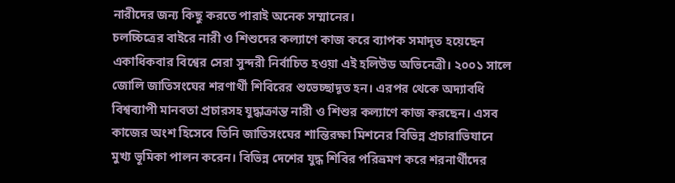নারীদের জন্য কিছু করতে পারাই অনেক সম্মানের।
চলচ্চিত্রের বাইরে নারী ও শিশুদের কল্যাণে কাজ করে ব্যাপক সমাদৃত হয়েছেন একাধিকবার বিশ্বের সেরা সুন্দরী নির্বাচিত হওয়া এই হলিউড অভিনেত্রী। ২০০১ সালে জোলি জাতিসংঘের শরণার্থী শিবিরের শুভেচ্ছাদূত হন। এরপর থেকে অদ্যাবধি বিশ্বব্যাপী মানবতা প্রচারসহ যুদ্ধাক্রান্ত নারী ও শিশুর কল্যাণে কাজ করছেন। এসব কাজের অংশ হিসেবে তিনি জাতিসংঘের শান্তিরক্ষা মিশনের বিভিন্ন প্রচারাভিযানে মুখ্য ভূমিকা পালন করেন। বিভিন্ন দেশের যুদ্ধ শিবির পরিভ্রমণ করে শরনার্থীদের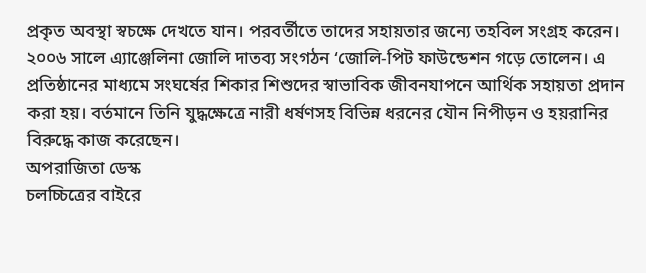প্রকৃত অবস্থা স্বচক্ষে দেখতে যান। পরবর্তীতে তাদের সহায়তার জন্যে তহবিল সংগ্রহ করেন।
২০০৬ সালে এ্যাঞ্জেলিনা জোলি দাতব্য সংগঠন ‘জোলি-পিট ফাউন্ডেশন গড়ে তোলেন। এ প্রতিষ্ঠানের মাধ্যমে সংঘর্ষের শিকার শিশুদের স্বাভাবিক জীবনযাপনে আর্থিক সহায়তা প্রদান করা হয়। বর্তমানে তিনি যুদ্ধক্ষেত্রে নারী ধর্ষণসহ বিভিন্ন ধরনের যৌন নিপীড়ন ও হয়রানির বিরুদ্ধে কাজ করেছেন।
অপরাজিতা ডেস্ক
চলচ্চিত্রের বাইরে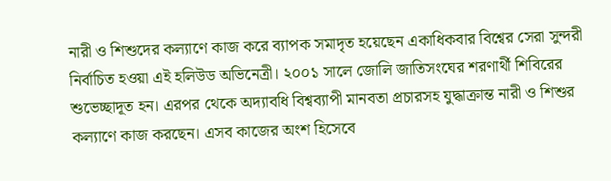নারী ও শিশুদের কল্যাণে কাজ করে ব্যাপক সমাদৃত হয়েছেন একাধিকবার বিশ্বের সেরা সুন্দরী নির্বাচিত হওয়া এই হলিউড অভিনেত্রী। ২০০১ সালে জোলি জাতিসংঘের শরণার্থী শিবিরের শুভেচ্ছাদূত হন। এরপর থেকে অদ্যাবধি বিশ্বব্যাপী মানবতা প্রচারসহ যুদ্ধাক্রান্ত নারী ও শিশুর কল্যাণে কাজ করছেন। এসব কাজের অংশ হিসেবে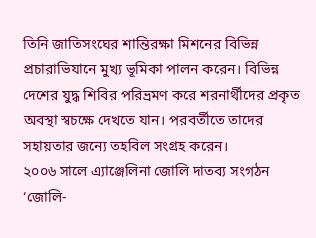তিনি জাতিসংঘের শান্তিরক্ষা মিশনের বিভিন্ন প্রচারাভিযানে মুখ্য ভূমিকা পালন করেন। বিভিন্ন দেশের যুদ্ধ শিবির পরিভ্রমণ করে শরনার্থীদের প্রকৃত অবস্থা স্বচক্ষে দেখতে যান। পরবর্তীতে তাদের সহায়তার জন্যে তহবিল সংগ্রহ করেন।
২০০৬ সালে এ্যাঞ্জেলিনা জোলি দাতব্য সংগঠন ‘জোলি-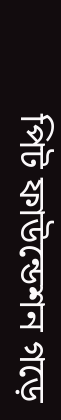পিট ফাউন্ডেশন গড়ে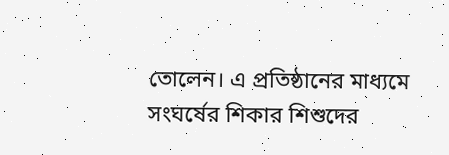তোলেন। এ প্রতিষ্ঠানের মাধ্যমে সংঘর্ষের শিকার শিশুদের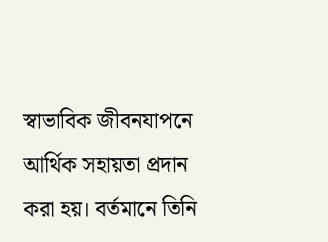স্বাভাবিক জীবনযাপনে আর্থিক সহায়তা প্রদান করা হয়। বর্তমানে তিনি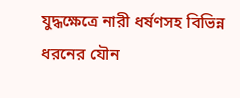যুদ্ধক্ষেত্রে নারী ধর্ষণসহ বিভিন্ন ধরনের যৌন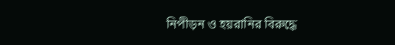নিপীড়ন ও হয়রানির বিরুদ্ধে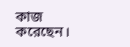কাজ করেছেন।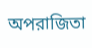অপরাজিতা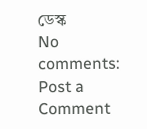ডেস্ক
No comments:
Post a Comment